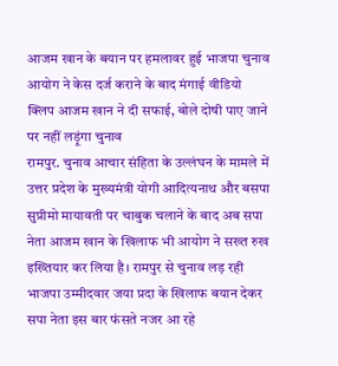आजम खान के बयान पर हमलावर हुई भाजपा चुनाव आयोग ने केस दर्ज कराने के बाद मंगाई वीडियो क्लिप आजम खान ने दी सफाई, बोले दोषी पाए जाने पर नहीं लड़ूंगा चुनाव
रामपुर. चुनाव आचार संहिता के उल्लंघन के मामले में उत्तर प्रदेश के मुख्यमंत्री योगी आदित्यनाथ और बसपा सुप्रीमो मायावती पर चाबुक चलाने के बाद अब सपा नेता आजम खान के खिलाफ भी आयोग ने सख्त रुख इख्तियार कर लिया है। रामपुर से चुनाव लड़ रही भाजपा उम्मीदवार जया प्रदा के खिलाफ बयान देकर सपा नेता इस बार फंसते नजर आ रहे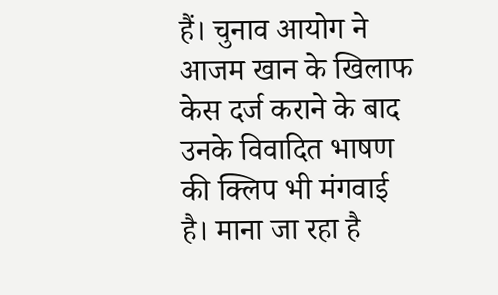हैं। चुनाव आयोग ने आजम खान के खिलाफ केस दर्ज कराने के बाद उनके विवादित भाषण की क्लिप भी मंगवाई है। माना जा रहा है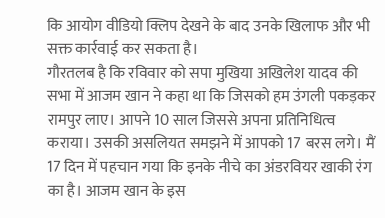कि आयोग वीडियो क्लिप देखने के बाद उनके खिलाफ और भी सक्त कार्रवाई कर सकता है।
गौरतलब है कि रविवार को सपा मुखिया अखिलेश यादव की सभा में आजम खान ने कहा था कि जिसको हम उंगली पकड़कर रामपुर लाए। आपने 10 साल जिससे अपना प्रतिनिधित्व कराया। उसकी असलियत समझने में आपको 17 बरस लगे। मैं 17 दिन में पहचान गया कि इनके नीचे का अंडरवियर खाकी रंग का है। आजम खान के इस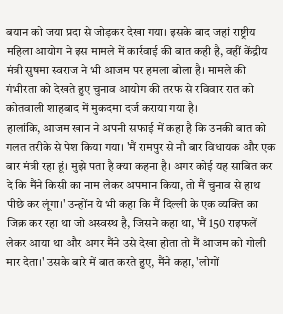बयान को जया प्रदा से जोड़कर देखा गया। इसके बाद जहां राष्ट्रीय महिला आयोग ने इस मामले में कार्रवाई की बात कही है, वहीं केंद्रीय मंत्री सुषमा स्वराज ने भी आजम पर हमला बोला है। मामले की गंभीरता को देखते हुए चुनाव आयोग की तरफ से रविवार रात को कोतवाली शाहबाद में मुकदमा दर्ज कराया गया है।
हालांकि, आजम खान ने अपनी सफाई में कहा है कि उनकी बात को गलत तरीके से पेश किया गया। 'मैं रामपुर से नौ बार विधायक और एक बार मंत्री रहा हूं। मुझे पता है क्या कहना है। अगर कोई यह साबित कर दे कि मैंने किसी का नाम लेकर अपमान किया, तो मैं चुनाव से हाथ पीछे कर लूंगा।' उन्होंन ये भी कहा कि मैं दिल्ली के एक व्यक्ति का जिक्र कर रहा था जो अस्वस्थ है, जिसने कहा था, 'मैं 150 राइफलें लेकर आया था और अगर मैंने उसे देखा होता तो मैं आजम को गोली मार देता।' उसके बारे में बात करते हुए, मैंने कहा, 'लोगों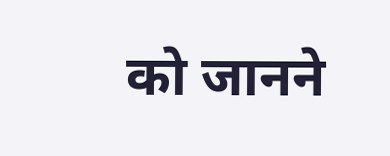को जानने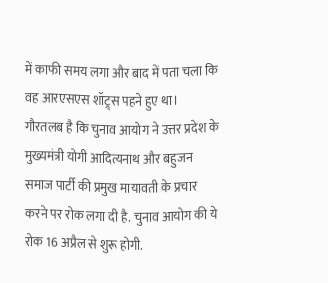में काफी समय लगा और बाद में पता चला कि वह आरएसएस शॉट्र्स पहने हुए था।
गौरतलब है कि चुनाव आयोग ने उत्तर प्रदेश के मुख्यमंत्री योगी आदित्यनाथ और बहुजन समाज पार्टी की प्रमुख मायावती के प्रचार करने पर रोक लगा दी है. चुनाव आयोग की ये रोक 16 अप्रैल से शुरू होगी.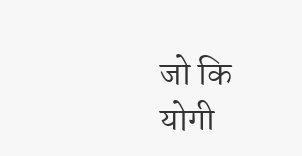जो कि योगी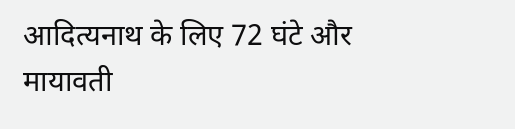आदित्यनाथ के लिए 72 घंटे और मायावती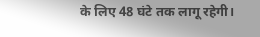के लिए 48 घंटे तक लागू रहेगी।